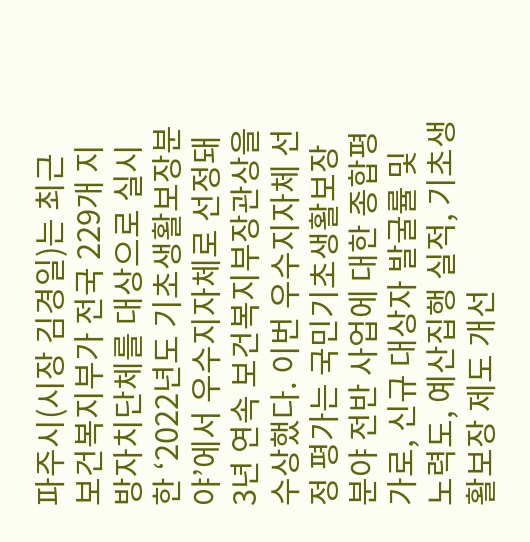파주시(시장 김경일)는 최근 보건복지부가 전국 229개 지방자치단체를 대상으로 실시한 ‘2022년도 기초생활보장분야’에서 우수지자체로 선정돼 3년 연속 보건복지부장관상을 수상했다. 이번 우수지자체 선정 평가는 국민기초생활보장분야 전반 사업에 대한 종합평가로, 신규 대상자 발굴률 및 노력도, 예산집행 실적, 기초생활보장 제도 개선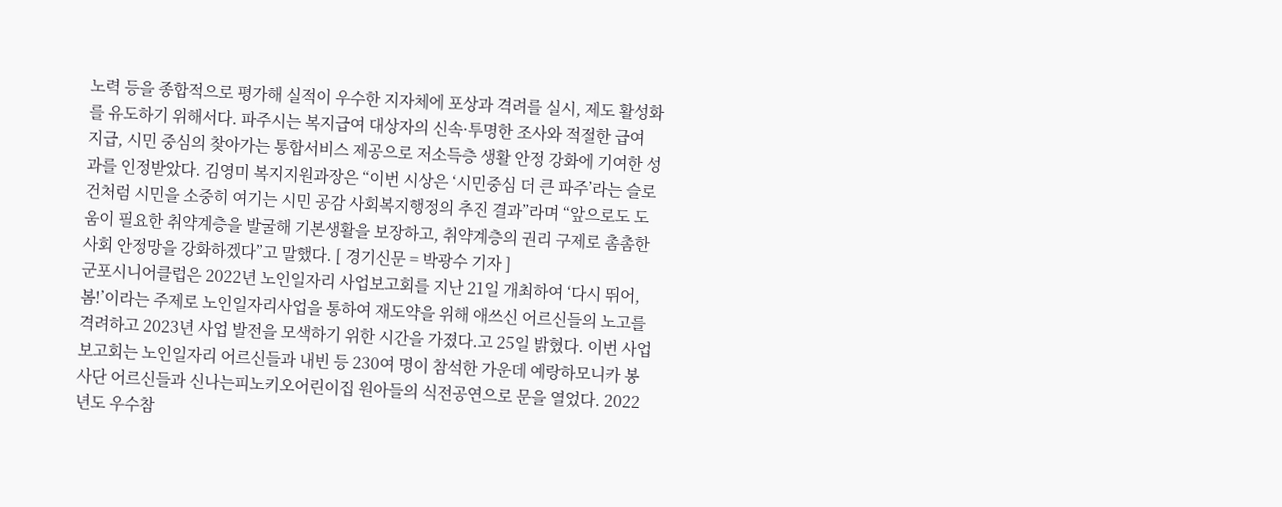노력 등을 종합적으로 평가해 실적이 우수한 지자체에 포상과 격려를 실시, 제도 활성화를 유도하기 위해서다. 파주시는 복지급여 대상자의 신속·투명한 조사와 적절한 급여 지급, 시민 중심의 찾아가는 통합서비스 제공으로 저소득층 생활 안정 강화에 기여한 성과를 인정받았다. 김영미 복지지원과장은 “이번 시상은 ‘시민중심 더 큰 파주’라는 슬로건처럼 시민을 소중히 여기는 시민 공감 사회복지행정의 추진 결과”라며 “앞으로도 도움이 필요한 취약계층을 발굴해 기본생활을 보장하고, 취약계층의 권리 구제로 촘촘한 사회 안정망을 강화하겠다”고 말했다. [ 경기신문 = 박광수 기자 ]
군포시니어클럽은 2022년 노인일자리 사업보고회를 지난 21일 개최하여 ‘다시 뛰어, 봄!’이라는 주제로 노인일자리사업을 통하여 재도약을 위해 애쓰신 어르신들의 노고를 격려하고 2023년 사업 발전을 모색하기 위한 시간을 가졌다.고 25일 밝혔다. 이번 사업보고회는 노인일자리 어르신들과 내빈 등 230여 명이 참석한 가운데 예랑하모니카 봉사단 어르신들과 신나는피노키오어린이집 원아들의 식전공연으로 문을 열었다. 2022년도 우수참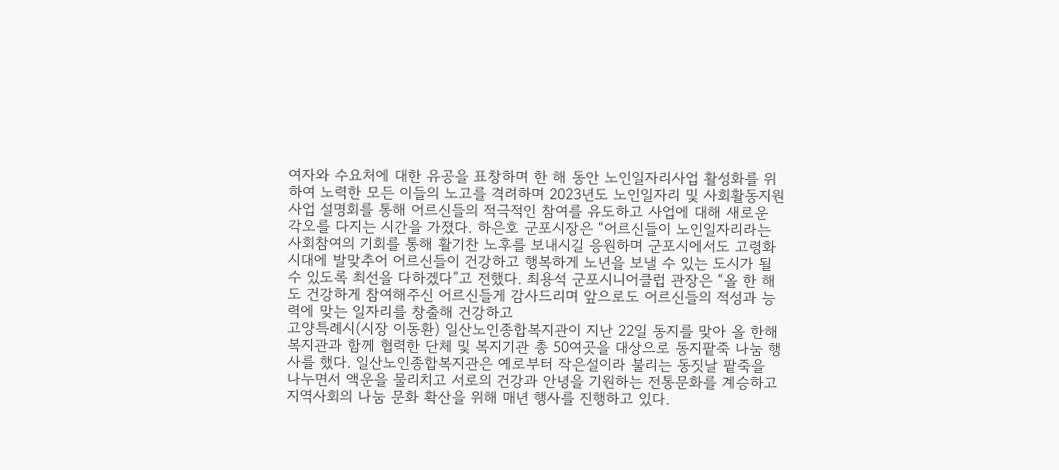여자와 수요처에 대한 유공을 표창하며 한 해 동안 노인일자리사업 활성화를 위하여 노력한 모든 이들의 노고를 격려하며 2023년도 노인일자리 및 사회활동지원사업 설명회를 통해 어르신들의 적극적인 참여를 유도하고 사업에 대해 새로운 각오를 다지는 시간을 가졌다. 하은호 군포시장은 “어르신들이 노인일자리라는 사회참여의 기회를 통해 활기찬 노후를 보내시길 응원하며 군포시에서도 고령화 시대에 발맞추어 어르신들이 건강하고 행복하게 노년을 보낼 수 있는 도시가 될 수 있도록 최선을 다하겠다”고 전했다. 최용석 군포시니어클럽 관장은 “올 한 해도 건강하게 참여해주신 어르신들게 감사드리며 앞으로도 어르신들의 적성과 능력에 맞는 일자리를 창출해 건강하고
고양특례시(시장 이동환) 일산노인종합복지관이 지난 22일 동지를 맞아 올 한해 복지관과 함께 협력한 단체 및 복지기관 총 50여곳을 대상으로 동지팥죽 나눔 행사를 했다. 일산노인종합복지관은 예로부터 작은설이라 불리는 동짓날 팥죽을 나누면서 액운을 물리치고 서로의 건강과 안녕을 기원하는 전통문화를 계승하고 지역사회의 나눔 문화 확산을 위해 매년 행사를 진행하고 있다.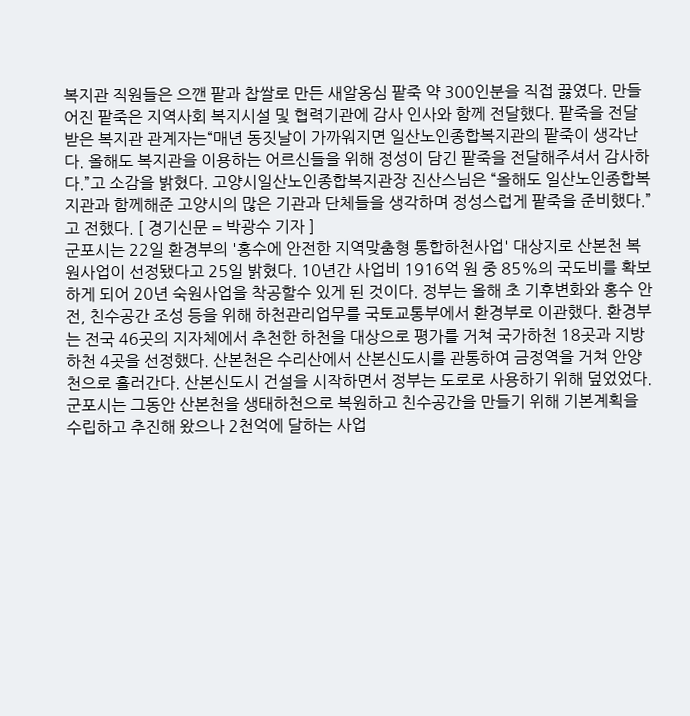복지관 직원들은 으깬 팥과 찹쌀로 만든 새알옹심 팥죽 약 300인분을 직접 끓였다. 만들어진 팥죽은 지역사회 복지시설 및 협력기관에 감사 인사와 함께 전달했다. 팥죽을 전달받은 복지관 관계자는“매년 동짓날이 가까워지면 일산노인종합복지관의 팥죽이 생각난다. 올해도 복지관을 이용하는 어르신들을 위해 정성이 담긴 팥죽을 전달해주셔서 감사하다.”고 소감을 밝혔다. 고양시일산노인종합복지관장 진산스님은 “올해도 일산노인종합복지관과 함께해준 고양시의 많은 기관과 단체들을 생각하며 정성스럽게 팥죽을 준비했다.”고 전했다. [ 경기신문 = 박광수 기자 ]
군포시는 22일 환경부의 '홍수에 안전한 지역맞춤형 통합하천사업' 대상지로 산본천 복원사업이 선정됐다고 25일 밝혔다. 10년간 사업비 1916억 원 중 85%의 국도비를 확보하게 되어 20년 숙원사업을 착공할수 있게 된 것이다. 정부는 올해 초 기후변화와 홍수 안전, 친수공간 조성 등을 위해 하천관리업무를 국토교통부에서 환경부로 이관했다. 환경부는 전국 46곳의 지자체에서 추천한 하천을 대상으로 평가를 거쳐 국가하천 18곳과 지방하천 4곳을 선정했다. 산본천은 수리산에서 산본신도시를 관통하여 금정역을 거쳐 안양천으로 흘러간다. 산본신도시 건설을 시작하면서 정부는 도로로 사용하기 위해 덮었었다. 군포시는 그동안 산본천을 생태하천으로 복원하고 친수공간을 만들기 위해 기본계획을 수립하고 추진해 왔으나 2천억에 달하는 사업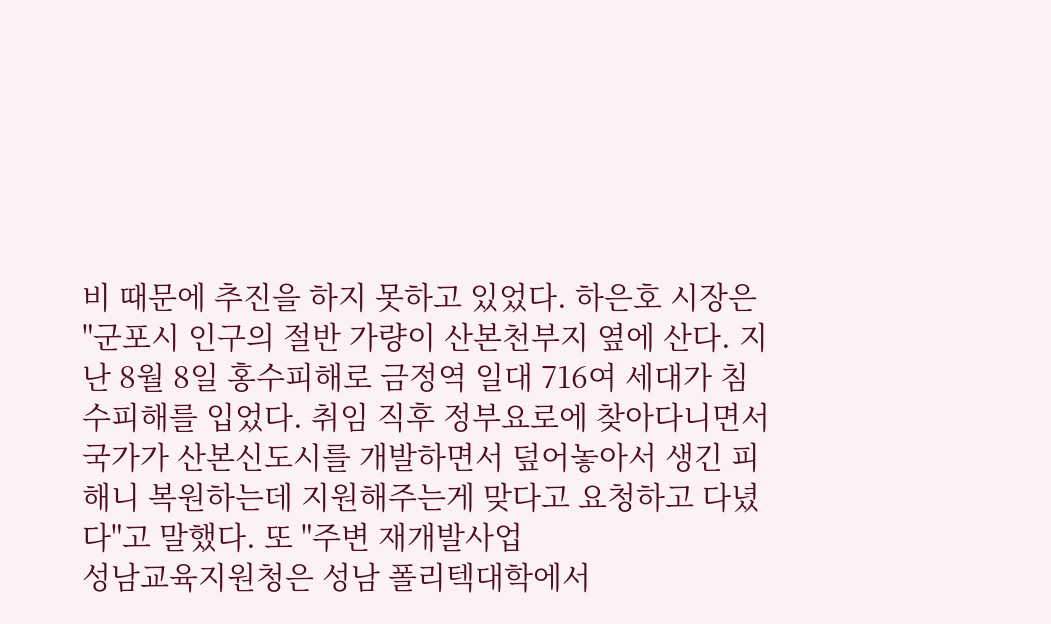비 때문에 추진을 하지 못하고 있었다. 하은호 시장은 "군포시 인구의 절반 가량이 산본천부지 옆에 산다. 지난 8월 8일 홍수피해로 금정역 일대 716여 세대가 침수피해를 입었다. 취임 직후 정부요로에 찾아다니면서 국가가 산본신도시를 개발하면서 덮어놓아서 생긴 피해니 복원하는데 지원해주는게 맞다고 요청하고 다녔다"고 말했다. 또 "주변 재개발사업
성남교육지원청은 성남 폴리텍대학에서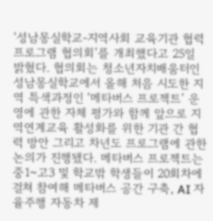‘성남몽실학교-지역사회 교육기관 협력 프로그램 협의회’를 개최했다고 25일 밝혔다. 협의회는 청소년자치배움터인 성남몽실학교에서 올해 처음 시도한 지역 특색과정인 ‘메타버스 프로젝트’ 운영에 관한 자체 평가와 함께 앞으로 지역연계교육 활성화를 위한 기관 간 협력 방안 그리고 차년도 프로그램에 관한 논의가 진행됐다. 메타버스 프로젝트는 중1~고3 및 학교밖 학생들이 20회차에 걸쳐 참여해 메타버스 공간 구축, AI 자율주행 자동차 제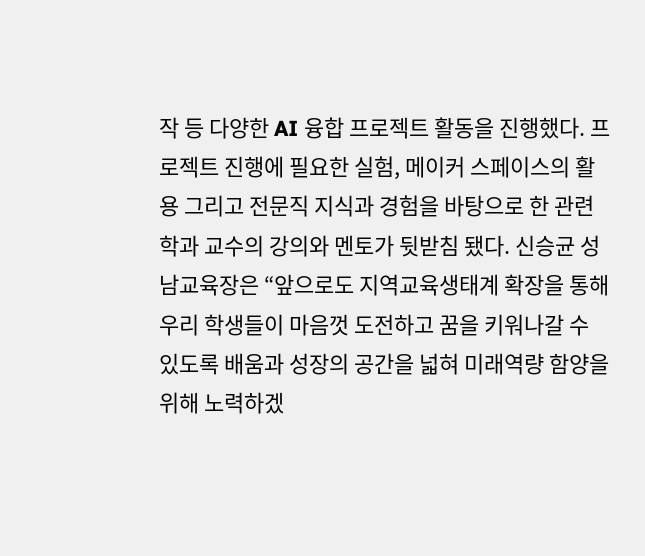작 등 다양한 AI 융합 프로젝트 활동을 진행했다. 프로젝트 진행에 필요한 실험, 메이커 스페이스의 활용 그리고 전문직 지식과 경험을 바탕으로 한 관련 학과 교수의 강의와 멘토가 뒷받침 됐다. 신승균 성남교육장은 “앞으로도 지역교육생태계 확장을 통해 우리 학생들이 마음껏 도전하고 꿈을 키워나갈 수 있도록 배움과 성장의 공간을 넓혀 미래역량 함양을 위해 노력하겠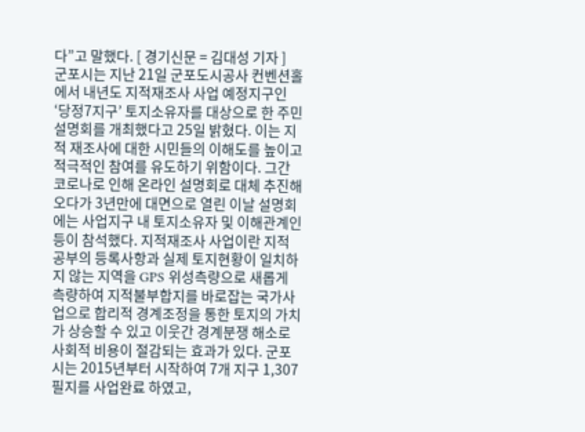다”고 말했다. [ 경기신문 = 김대성 기자 ]
군포시는 지난 21일 군포도시공사 컨벤션홀에서 내년도 지적재조사 사업 예정지구인 ‘당정7지구’ 토지소유자를 대상으로 한 주민설명회를 개최했다고 25일 밝혔다. 이는 지적 재조사에 대한 시민들의 이해도를 높이고 적극적인 참여를 유도하기 위함이다. 그간 코로나로 인해 온라인 설명회로 대체 추진해 오다가 3년만에 대면으로 열린 이날 설명회에는 사업지구 내 토지소유자 및 이해관계인 등이 참석했다. 지적재조사 사업이란 지적공부의 등록사항과 실제 토지현황이 일치하지 않는 지역을 GPS 위성측량으로 새롭게 측량하여 지적불부합지를 바로잡는 국가사업으로 합리적 경계조정을 통한 토지의 가치가 상승할 수 있고 이웃간 경계분쟁 해소로 사회적 비용이 절감되는 효과가 있다. 군포시는 2015년부터 시작하여 7개 지구 1,307필지를 사업완료 하였고,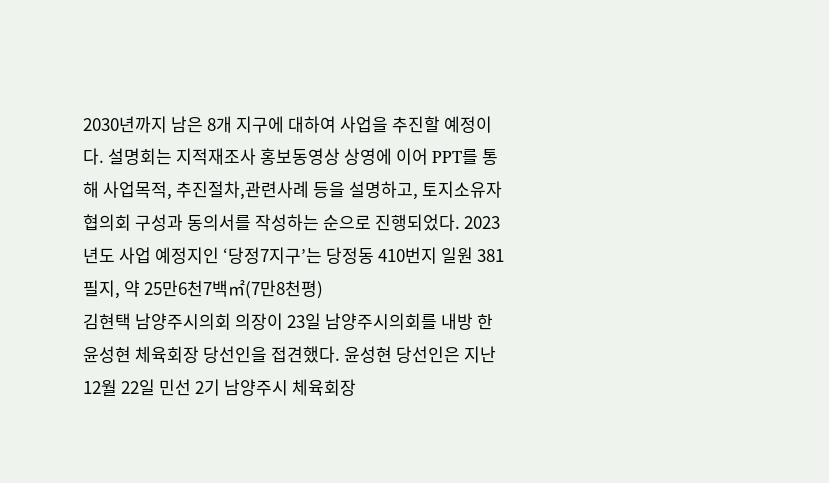2030년까지 남은 8개 지구에 대하여 사업을 추진할 예정이다. 설명회는 지적재조사 홍보동영상 상영에 이어 PPT를 통해 사업목적, 추진절차,관련사례 등을 설명하고, 토지소유자 협의회 구성과 동의서를 작성하는 순으로 진행되었다. 2023년도 사업 예정지인 ‘당정7지구’는 당정동 410번지 일원 381필지, 약 25만6천7백㎡(7만8천평)
김현택 남양주시의회 의장이 23일 남양주시의회를 내방 한 윤성현 체육회장 당선인을 접견했다. 윤성현 당선인은 지난 12월 22일 민선 2기 남양주시 체육회장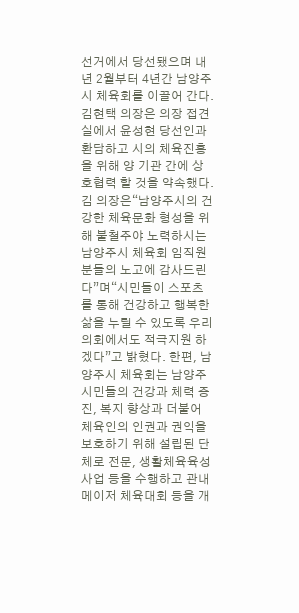선거에서 당선됐으며 내년 2월부터 4년간 남양주시 체육회를 이끌어 간다. 김현택 의장은 의장 접견실에서 윤성현 당선인과 환담하고 시의 체육진흥을 위해 양 기관 간에 상호협력 할 것을 약속했다. 김 의장은“남양주시의 건강한 체육문화 형성을 위해 불철주야 노력하시는 남양주시 체육회 임직원분들의 노고에 감사드린다”며“시민들이 스포츠를 통해 건강하고 행복한 삶을 누릴 수 있도록 우리 의회에서도 적극지원 하겠다”고 밝혔다. 한편, 남양주시 체육회는 남양주 시민들의 건강과 체력 증진, 복지 향상과 더불어 체육인의 인권과 권익을 보호하기 위해 설립된 단체로 전문, 생활체육육성사업 등을 수행하고 관내 메이저 체육대회 등을 개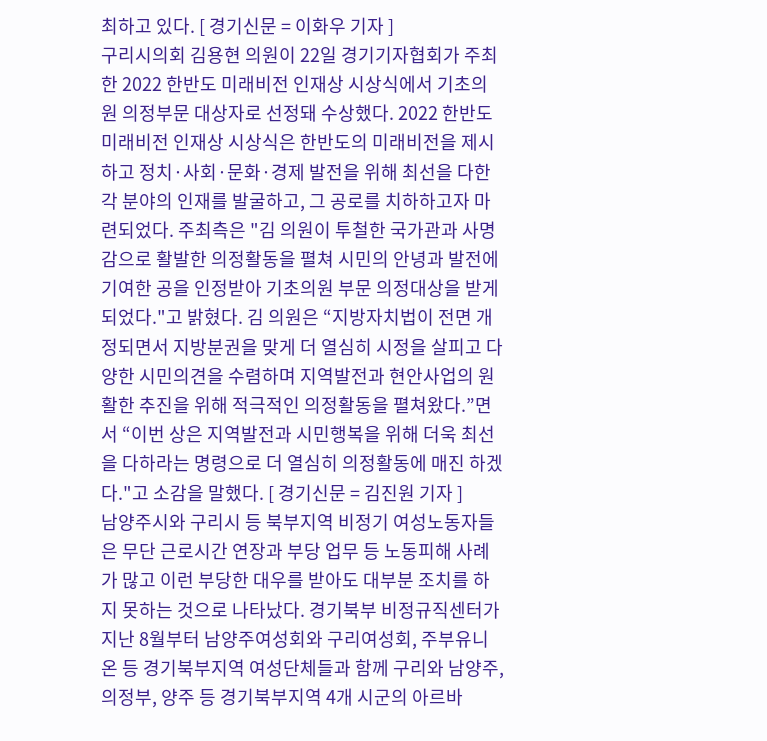최하고 있다. [ 경기신문 = 이화우 기자 ]
구리시의회 김용현 의원이 22일 경기기자협회가 주최한 2022 한반도 미래비전 인재상 시상식에서 기초의원 의정부문 대상자로 선정돼 수상했다. 2022 한반도 미래비전 인재상 시상식은 한반도의 미래비전을 제시하고 정치·사회·문화·경제 발전을 위해 최선을 다한 각 분야의 인재를 발굴하고, 그 공로를 치하하고자 마련되었다. 주최측은 "김 의원이 투철한 국가관과 사명감으로 활발한 의정활동을 펼쳐 시민의 안녕과 발전에 기여한 공을 인정받아 기초의원 부문 의정대상을 받게 되었다."고 밝혔다. 김 의원은 “지방자치법이 전면 개정되면서 지방분권을 맞게 더 열심히 시정을 살피고 다양한 시민의견을 수렴하며 지역발전과 현안사업의 원활한 추진을 위해 적극적인 의정활동을 펼쳐왔다.”면서 “이번 상은 지역발전과 시민행복을 위해 더욱 최선을 다하라는 명령으로 더 열심히 의정활동에 매진 하겠다."고 소감을 말했다. [ 경기신문 = 김진원 기자 ]
남양주시와 구리시 등 북부지역 비정기 여성노동자들은 무단 근로시간 연장과 부당 업무 등 노동피해 사례가 많고 이런 부당한 대우를 받아도 대부분 조치를 하지 못하는 것으로 나타났다. 경기북부 비정규직센터가 지난 8월부터 남양주여성회와 구리여성회, 주부유니온 등 경기북부지역 여성단체들과 함께 구리와 남양주, 의정부, 양주 등 경기북부지역 4개 시군의 아르바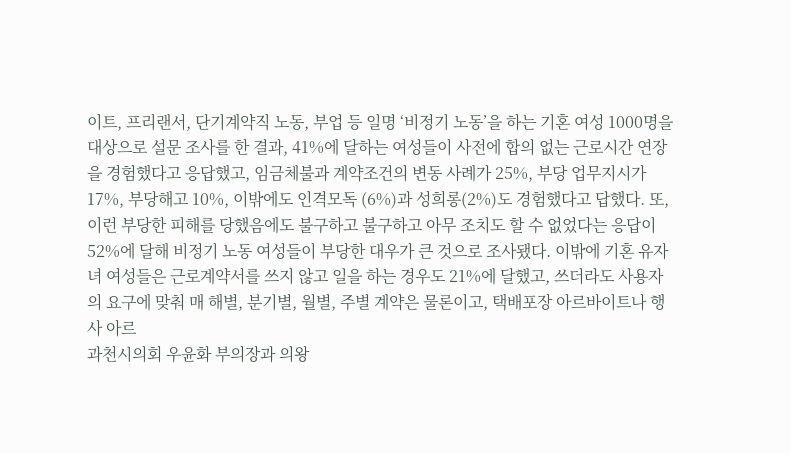이트, 프리랜서, 단기계약직 노동, 부업 등 일명 ‘비정기 노동’을 하는 기혼 여성 1000명을 대상으로 설문 조사를 한 결과, 41%에 달하는 여성들이 사전에 합의 없는 근로시간 연장을 경험했다고 응답했고, 임금체불과 계약조건의 변동 사례가 25%, 부당 업무지시가 17%, 부당해고 10%, 이밖에도 인격모독 (6%)과 성희롱(2%)도 경험했다고 답했다. 또, 이런 부당한 피해를 당했음에도 불구하고 불구하고 아무 조치도 할 수 없었다는 응답이 52%에 달해 비정기 노동 여성들이 부당한 대우가 큰 것으로 조사됐다. 이밖에 기혼 유자녀 여성들은 근로계약서를 쓰지 않고 일을 하는 경우도 21%에 달했고, 쓰더라도 사용자의 요구에 맞춰 매 해별, 분기별, 월별, 주별 계약은 물론이고, 택배포장 아르바이트나 행사 아르
과천시의회 우윤화 부의장과 의왕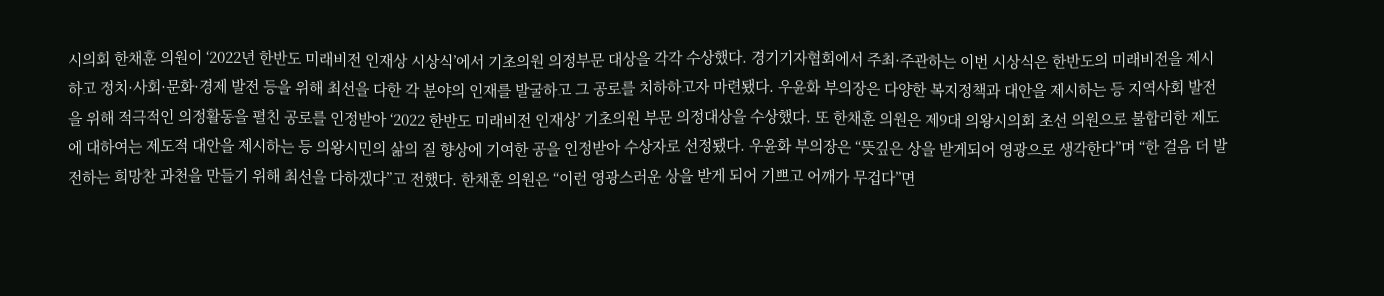시의회 한채훈 의원이 ‘2022년 한반도 미래비전 인재상 시상식’에서 기초의원 의정부문 대상을 각각 수상했다. 경기기자협회에서 주최·주관하는 이번 시상식은 한반도의 미래비전을 제시하고 정치·사회·문화·경제 발전 등을 위해 최선을 다한 각 분야의 인재를 발굴하고 그 공로를 치하하고자 마련됐다. 우윤화 부의장은 다양한 복지정책과 대안을 제시하는 등 지역사회 발전을 위해 적극적인 의정활동을 펼친 공로를 인정받아 ‘2022 한반도 미래비전 인재상’ 기초의원 부문 의정대상을 수상했다. 또 한채훈 의원은 제9대 의왕시의회 초선 의원으로 불합리한 제도에 대하여는 제도적 대안을 제시하는 등 의왕시민의 삶의 질 향상에 기여한 공을 인정받아 수상자로 선정됐다. 우윤화 부의장은 “뜻깊은 상을 받게되어 영광으로 생각한다”며 “한 걸음 더 발전하는 희망찬 과천을 만들기 위해 최선을 다하겠다”고 전했다. 한채훈 의원은 “이런 영광스러운 상을 받게 되어 기쁘고 어깨가 무겁다”면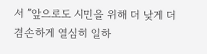서 ”앞으로도 시민을 위해 더 낮게 더 겸손하게 열심히 일하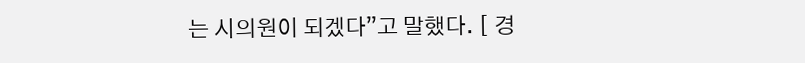는 시의원이 되겠다”고 말했다. [ 경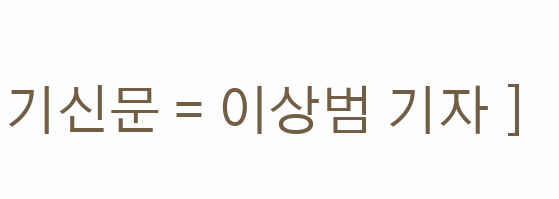기신문 = 이상범 기자 ]